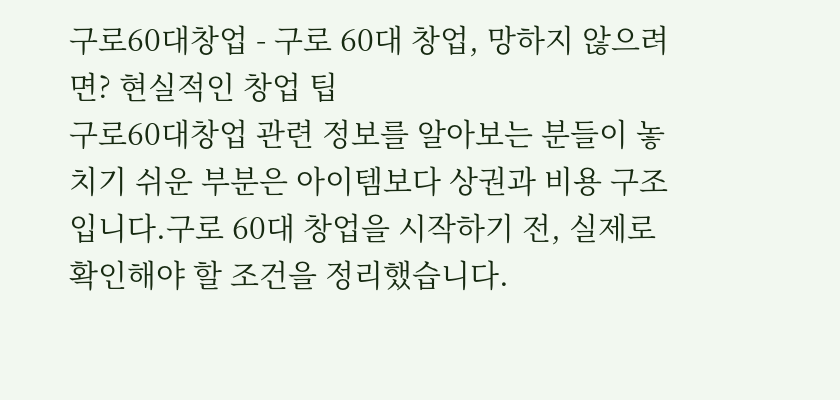구로60대창업 - 구로 60대 창업, 망하지 않으려면? 현실적인 창업 팁
구로60대창업 관련 정보를 알아보는 분들이 놓치기 쉬운 부분은 아이템보다 상권과 비용 구조입니다.구로 60대 창업을 시작하기 전, 실제로 확인해야 할 조건을 정리했습니다.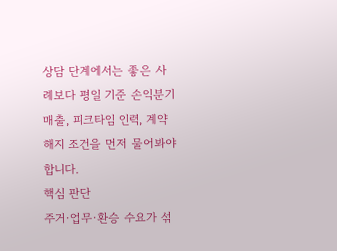상담 단계에서는 좋은 사례보다 평일 기준 손익분기 매출, 피크타임 인력, 계약 해지 조건을 먼저 물어봐야 합니다.
핵심 판단
주거·업무·환승 수요가 섞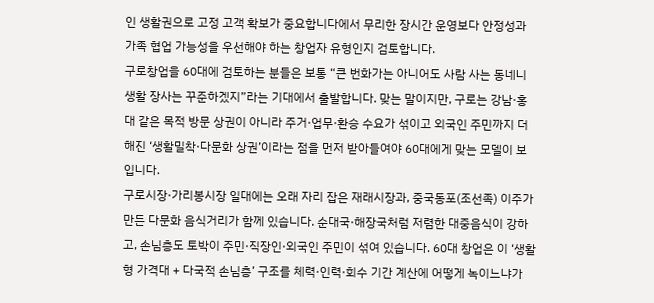인 생활권으로 고정 고객 확보가 중요합니다에서 무리한 장시간 운영보다 안정성과 가족 협업 가능성을 우선해야 하는 창업자 유형인지 검토합니다.
구로창업을 60대에 검토하는 분들은 보통 “큰 번화가는 아니어도 사람 사는 동네니 생활 장사는 꾸준하겠지”라는 기대에서 출발합니다. 맞는 말이지만, 구로는 강남·홍대 같은 목적 방문 상권이 아니라 주거·업무·환승 수요가 섞이고 외국인 주민까지 더해진 ‘생활밀착·다문화 상권’이라는 점을 먼저 받아들여야 60대에게 맞는 모델이 보입니다.
구로시장·가리봉시장 일대에는 오래 자리 잡은 재래시장과, 중국동포(조선족) 이주가 만든 다문화 음식거리가 함께 있습니다. 순대국·해장국처럼 저렴한 대중음식이 강하고, 손님층도 토박이 주민·직장인·외국인 주민이 섞여 있습니다. 60대 창업은 이 ‘생활형 가격대 + 다국적 손님층’ 구조를 체력·인력·회수 기간 계산에 어떻게 녹이느냐가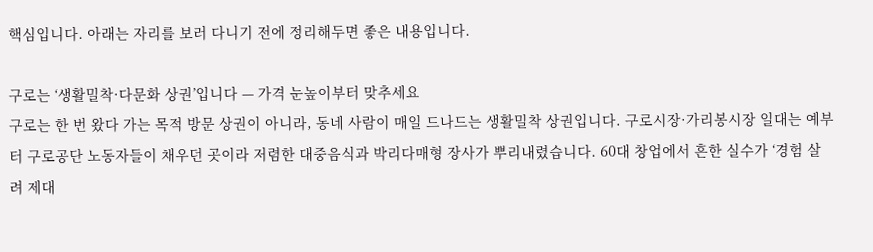핵심입니다. 아래는 자리를 보러 다니기 전에 정리해두면 좋은 내용입니다.

구로는 ‘생활밀착·다문화 상권’입니다 — 가격 눈높이부터 맞추세요
구로는 한 번 왔다 가는 목적 방문 상권이 아니라, 동네 사람이 매일 드나드는 생활밀착 상권입니다. 구로시장·가리봉시장 일대는 예부터 구로공단 노동자들이 채우던 곳이라 저렴한 대중음식과 박리다매형 장사가 뿌리내렸습니다. 60대 창업에서 흔한 실수가 ‘경험 살려 제대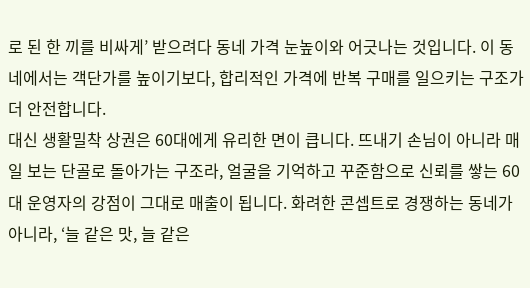로 된 한 끼를 비싸게’ 받으려다 동네 가격 눈높이와 어긋나는 것입니다. 이 동네에서는 객단가를 높이기보다, 합리적인 가격에 반복 구매를 일으키는 구조가 더 안전합니다.
대신 생활밀착 상권은 60대에게 유리한 면이 큽니다. 뜨내기 손님이 아니라 매일 보는 단골로 돌아가는 구조라, 얼굴을 기억하고 꾸준함으로 신뢰를 쌓는 60대 운영자의 강점이 그대로 매출이 됩니다. 화려한 콘셉트로 경쟁하는 동네가 아니라, ‘늘 같은 맛, 늘 같은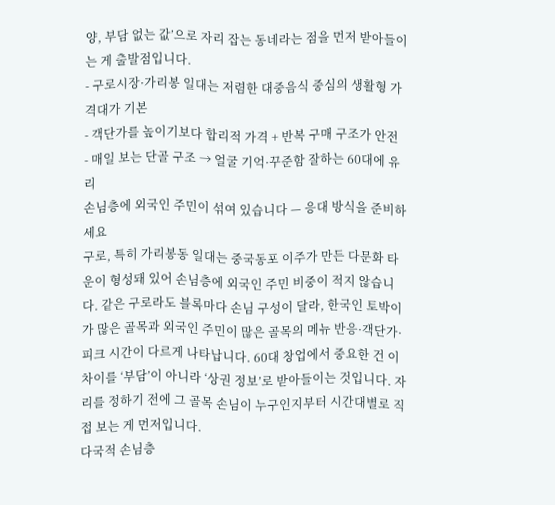양, 부담 없는 값’으로 자리 잡는 동네라는 점을 먼저 받아들이는 게 출발점입니다.
- 구로시장·가리봉 일대는 저렴한 대중음식 중심의 생활형 가격대가 기본
- 객단가를 높이기보다 합리적 가격 + 반복 구매 구조가 안전
- 매일 보는 단골 구조 → 얼굴 기억·꾸준함 잘하는 60대에 유리
손님층에 외국인 주민이 섞여 있습니다 — 응대 방식을 준비하세요
구로, 특히 가리봉동 일대는 중국동포 이주가 만든 다문화 타운이 형성돼 있어 손님층에 외국인 주민 비중이 적지 않습니다. 같은 구로라도 블록마다 손님 구성이 달라, 한국인 토박이가 많은 골목과 외국인 주민이 많은 골목의 메뉴 반응·객단가·피크 시간이 다르게 나타납니다. 60대 창업에서 중요한 건 이 차이를 ‘부담’이 아니라 ‘상권 정보’로 받아들이는 것입니다. 자리를 정하기 전에 그 골목 손님이 누구인지부터 시간대별로 직접 보는 게 먼저입니다.
다국적 손님층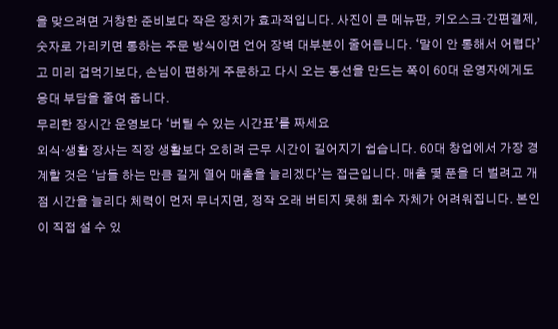을 맞으려면 거창한 준비보다 작은 장치가 효과적입니다. 사진이 큰 메뉴판, 키오스크·간편결제, 숫자로 가리키면 통하는 주문 방식이면 언어 장벽 대부분이 줄어듭니다. ‘말이 안 통해서 어렵다’고 미리 겁먹기보다, 손님이 편하게 주문하고 다시 오는 동선을 만드는 쪽이 60대 운영자에게도 응대 부담을 줄여 줍니다.
무리한 장시간 운영보다 ‘버틸 수 있는 시간표’를 짜세요
외식·생활 장사는 직장 생활보다 오히려 근무 시간이 길어지기 쉽습니다. 60대 창업에서 가장 경계할 것은 ‘남들 하는 만큼 길게 열어 매출을 늘리겠다’는 접근입니다. 매출 몇 푼을 더 벌려고 개점 시간을 늘리다 체력이 먼저 무너지면, 정작 오래 버티지 못해 회수 자체가 어려워집니다. 본인이 직접 설 수 있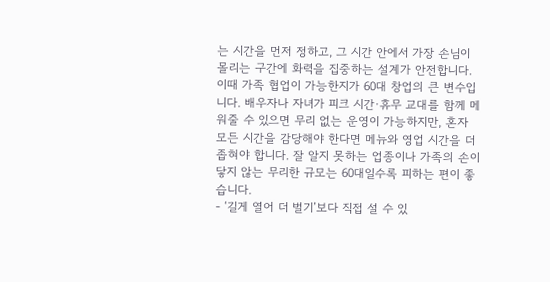는 시간을 먼저 정하고, 그 시간 안에서 가장 손님이 몰리는 구간에 화력을 집중하는 설계가 안전합니다.
이때 가족 협업이 가능한지가 60대 창업의 큰 변수입니다. 배우자나 자녀가 피크 시간·휴무 교대를 함께 메워줄 수 있으면 무리 없는 운영이 가능하지만, 혼자 모든 시간을 감당해야 한다면 메뉴와 영업 시간을 더 좁혀야 합니다. 잘 알지 못하는 업종이나 가족의 손이 닿지 않는 무리한 규모는 60대일수록 피하는 편이 좋습니다.
- ‘길게 열어 더 벌기’보다 직접 설 수 있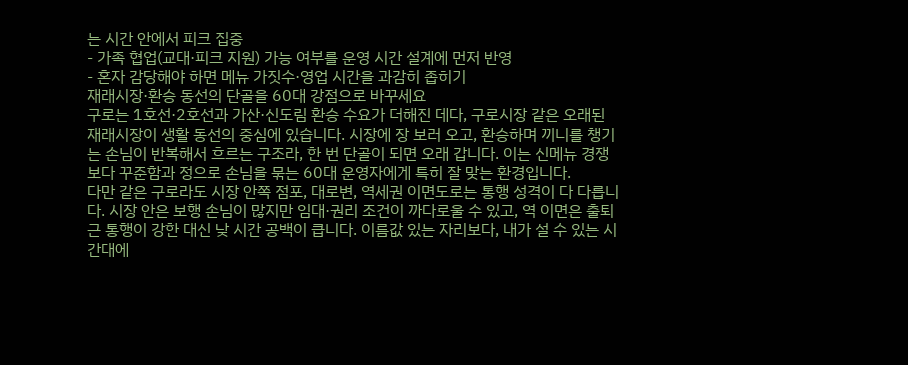는 시간 안에서 피크 집중
- 가족 협업(교대·피크 지원) 가능 여부를 운영 시간 설계에 먼저 반영
- 혼자 감당해야 하면 메뉴 가짓수·영업 시간을 과감히 좁히기
재래시장·환승 동선의 단골을 60대 강점으로 바꾸세요
구로는 1호선·2호선과 가산·신도림 환승 수요가 더해진 데다, 구로시장 같은 오래된 재래시장이 생활 동선의 중심에 있습니다. 시장에 장 보러 오고, 환승하며 끼니를 챙기는 손님이 반복해서 흐르는 구조라, 한 번 단골이 되면 오래 갑니다. 이는 신메뉴 경쟁보다 꾸준함과 정으로 손님을 묶는 60대 운영자에게 특히 잘 맞는 환경입니다.
다만 같은 구로라도 시장 안쪽 점포, 대로변, 역세권 이면도로는 통행 성격이 다 다릅니다. 시장 안은 보행 손님이 많지만 임대·권리 조건이 까다로울 수 있고, 역 이면은 출퇴근 통행이 강한 대신 낮 시간 공백이 큽니다. 이름값 있는 자리보다, 내가 설 수 있는 시간대에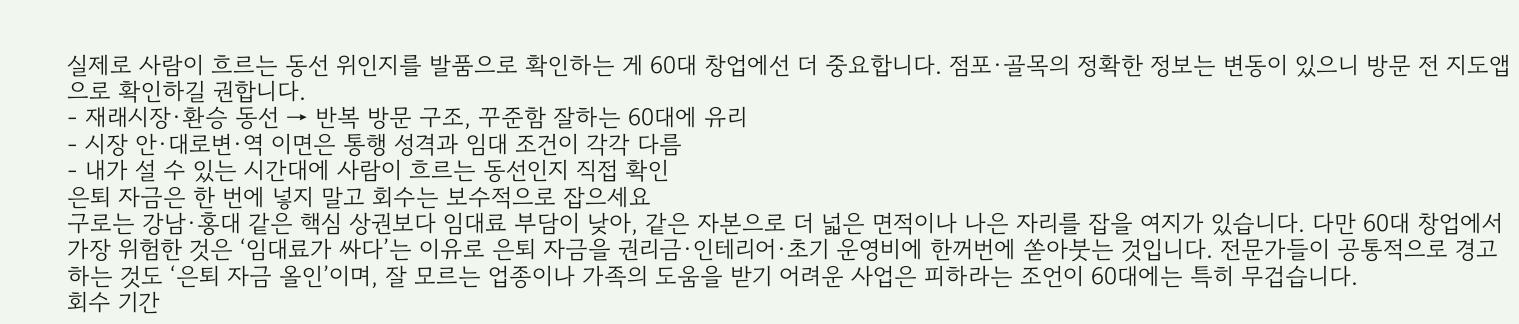실제로 사람이 흐르는 동선 위인지를 발품으로 확인하는 게 60대 창업에선 더 중요합니다. 점포·골목의 정확한 정보는 변동이 있으니 방문 전 지도앱으로 확인하길 권합니다.
- 재래시장·환승 동선 → 반복 방문 구조, 꾸준함 잘하는 60대에 유리
- 시장 안·대로변·역 이면은 통행 성격과 임대 조건이 각각 다름
- 내가 설 수 있는 시간대에 사람이 흐르는 동선인지 직접 확인
은퇴 자금은 한 번에 넣지 말고 회수는 보수적으로 잡으세요
구로는 강남·홍대 같은 핵심 상권보다 임대료 부담이 낮아, 같은 자본으로 더 넓은 면적이나 나은 자리를 잡을 여지가 있습니다. 다만 60대 창업에서 가장 위험한 것은 ‘임대료가 싸다’는 이유로 은퇴 자금을 권리금·인테리어·초기 운영비에 한꺼번에 쏟아붓는 것입니다. 전문가들이 공통적으로 경고하는 것도 ‘은퇴 자금 올인’이며, 잘 모르는 업종이나 가족의 도움을 받기 어려운 사업은 피하라는 조언이 60대에는 특히 무겁습니다.
회수 기간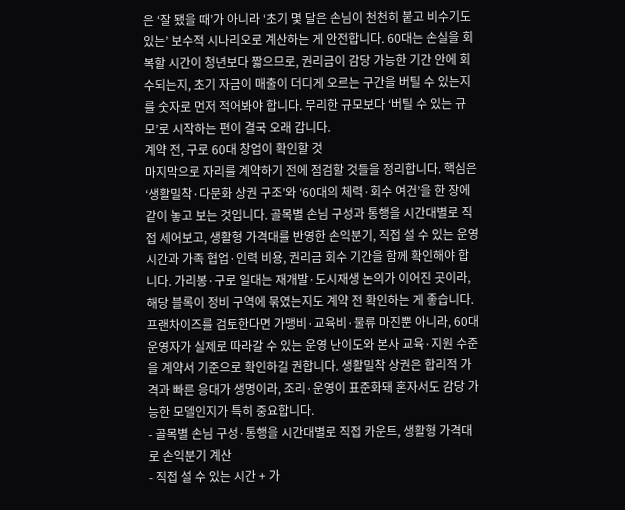은 ‘잘 됐을 때’가 아니라 ‘초기 몇 달은 손님이 천천히 붙고 비수기도 있는’ 보수적 시나리오로 계산하는 게 안전합니다. 60대는 손실을 회복할 시간이 청년보다 짧으므로, 권리금이 감당 가능한 기간 안에 회수되는지, 초기 자금이 매출이 더디게 오르는 구간을 버틸 수 있는지를 숫자로 먼저 적어봐야 합니다. 무리한 규모보다 ‘버틸 수 있는 규모’로 시작하는 편이 결국 오래 갑니다.
계약 전, 구로 60대 창업이 확인할 것
마지막으로 자리를 계약하기 전에 점검할 것들을 정리합니다. 핵심은 ‘생활밀착·다문화 상권 구조’와 ‘60대의 체력·회수 여건’을 한 장에 같이 놓고 보는 것입니다. 골목별 손님 구성과 통행을 시간대별로 직접 세어보고, 생활형 가격대를 반영한 손익분기, 직접 설 수 있는 운영 시간과 가족 협업·인력 비용, 권리금 회수 기간을 함께 확인해야 합니다. 가리봉·구로 일대는 재개발·도시재생 논의가 이어진 곳이라, 해당 블록이 정비 구역에 묶였는지도 계약 전 확인하는 게 좋습니다.
프랜차이즈를 검토한다면 가맹비·교육비·물류 마진뿐 아니라, 60대 운영자가 실제로 따라갈 수 있는 운영 난이도와 본사 교육·지원 수준을 계약서 기준으로 확인하길 권합니다. 생활밀착 상권은 합리적 가격과 빠른 응대가 생명이라, 조리·운영이 표준화돼 혼자서도 감당 가능한 모델인지가 특히 중요합니다.
- 골목별 손님 구성·통행을 시간대별로 직접 카운트, 생활형 가격대로 손익분기 계산
- 직접 설 수 있는 시간 + 가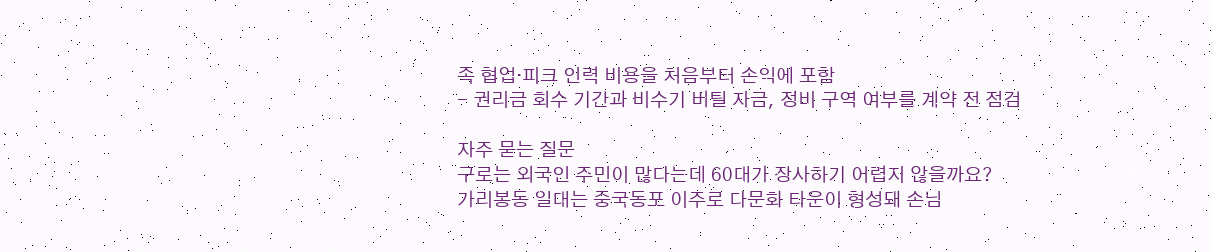족 협업·피크 인력 비용을 처음부터 손익에 포함
- 권리금 회수 기간과 비수기 버틸 자금, 정비 구역 여부를 계약 전 점검

자주 묻는 질문
구로는 외국인 주민이 많다는데 60대가 장사하기 어렵지 않을까요?
가리봉동 일대는 중국동포 이주로 다문화 타운이 형성돼 손님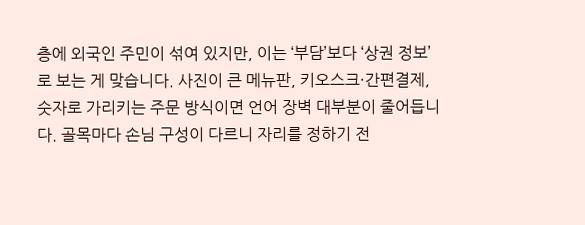층에 외국인 주민이 섞여 있지만, 이는 ‘부담’보다 ‘상권 정보’로 보는 게 맞습니다. 사진이 큰 메뉴판, 키오스크·간편결제, 숫자로 가리키는 주문 방식이면 언어 장벽 대부분이 줄어듭니다. 골목마다 손님 구성이 다르니 자리를 정하기 전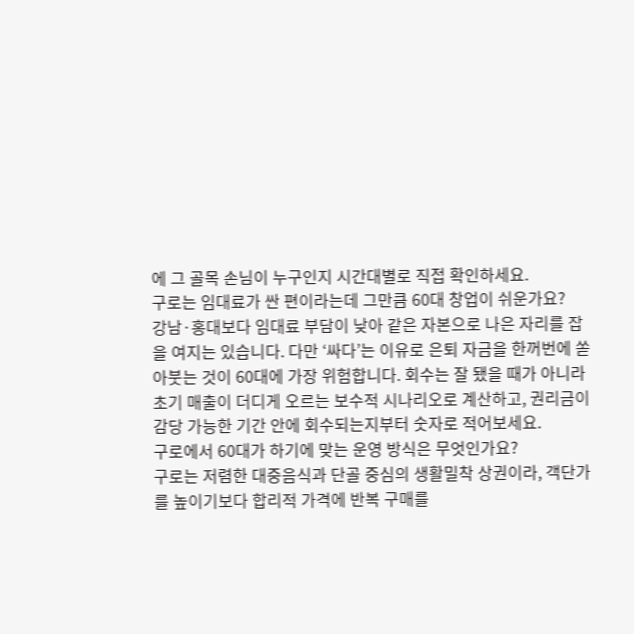에 그 골목 손님이 누구인지 시간대별로 직접 확인하세요.
구로는 임대료가 싼 편이라는데 그만큼 60대 창업이 쉬운가요?
강남·홍대보다 임대료 부담이 낮아 같은 자본으로 나은 자리를 잡을 여지는 있습니다. 다만 ‘싸다’는 이유로 은퇴 자금을 한꺼번에 쏟아붓는 것이 60대에 가장 위험합니다. 회수는 잘 됐을 때가 아니라 초기 매출이 더디게 오르는 보수적 시나리오로 계산하고, 권리금이 감당 가능한 기간 안에 회수되는지부터 숫자로 적어보세요.
구로에서 60대가 하기에 맞는 운영 방식은 무엇인가요?
구로는 저렴한 대중음식과 단골 중심의 생활밀착 상권이라, 객단가를 높이기보다 합리적 가격에 반복 구매를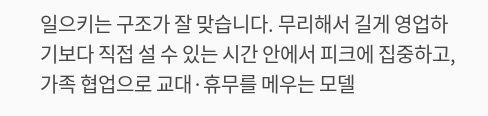일으키는 구조가 잘 맞습니다. 무리해서 길게 영업하기보다 직접 설 수 있는 시간 안에서 피크에 집중하고, 가족 협업으로 교대·휴무를 메우는 모델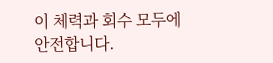이 체력과 회수 모두에 안전합니다.